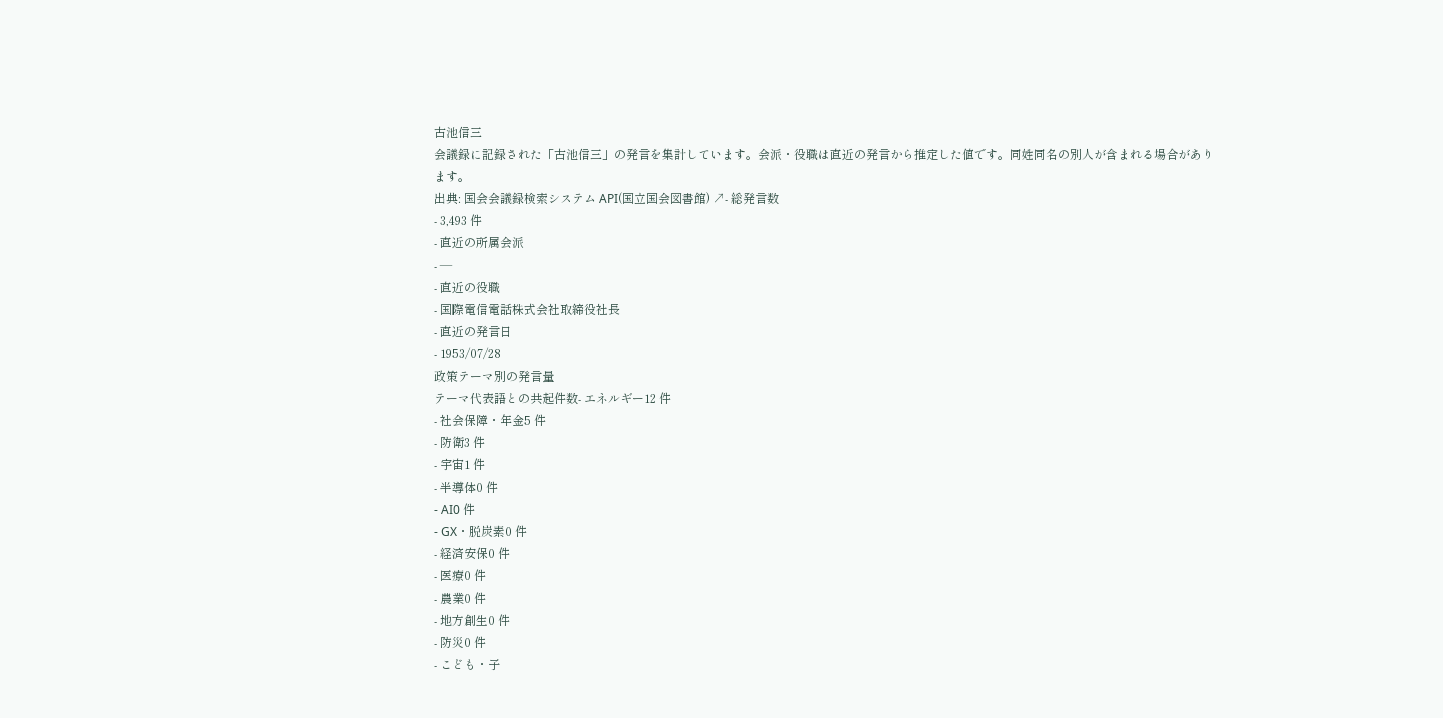古池信三
会議録に記録された「古池信三」の発言を集計しています。会派・役職は直近の発言から推定した値です。同姓同名の別人が含まれる場合があります。
出典: 国会会議録検索システム API(国立国会図書館) ↗- 総発言数
- 3,493 件
- 直近の所属会派
- —
- 直近の役職
- 国際電信電話株式会社取締役社長
- 直近の発言日
- 1953/07/28
政策テーマ別の発言量
テーマ代表語との共起件数- エネルギー12 件
- 社会保障・年金5 件
- 防衛3 件
- 宇宙1 件
- 半導体0 件
- AI0 件
- GX・脱炭素0 件
- 経済安保0 件
- 医療0 件
- 農業0 件
- 地方創生0 件
- 防災0 件
- こども・子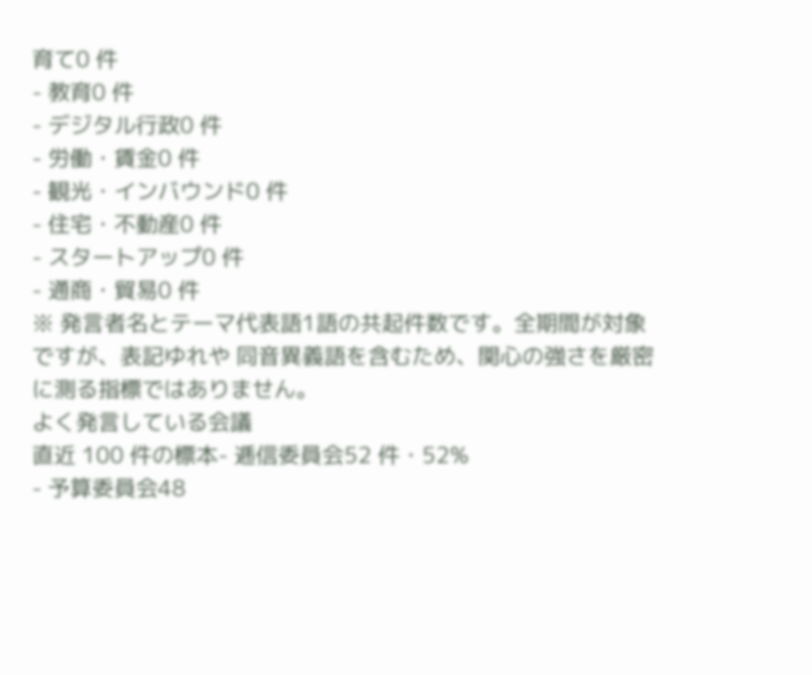育て0 件
- 教育0 件
- デジタル行政0 件
- 労働・賃金0 件
- 観光・インバウンド0 件
- 住宅・不動産0 件
- スタートアップ0 件
- 通商・貿易0 件
※ 発言者名とテーマ代表語1語の共起件数です。全期間が対象ですが、表記ゆれや 同音異義語を含むため、関心の強さを厳密に測る指標ではありません。
よく発言している会議
直近 100 件の標本- 逓信委員会52 件・52%
- 予算委員会48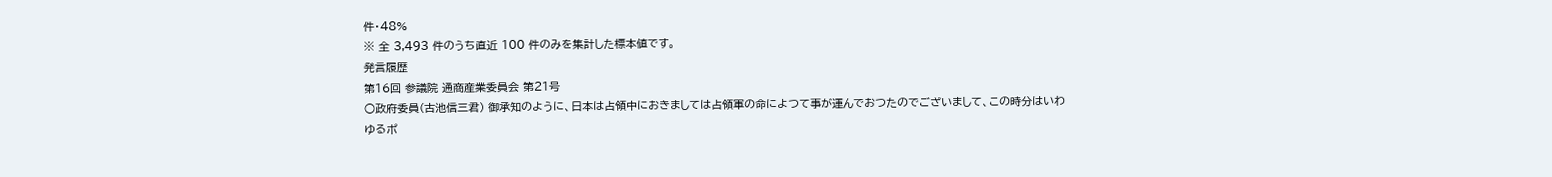件・48%
※ 全 3,493 件のうち直近 100 件のみを集計した標本値です。
発言履歴
第16回 参議院 通商産業委員会 第21号
○政府委員(古池信三君) 御承知のように、日本は占領中におきましては占領軍の命によつて事が運んでおつたのでございまして、この時分はいわゆるポ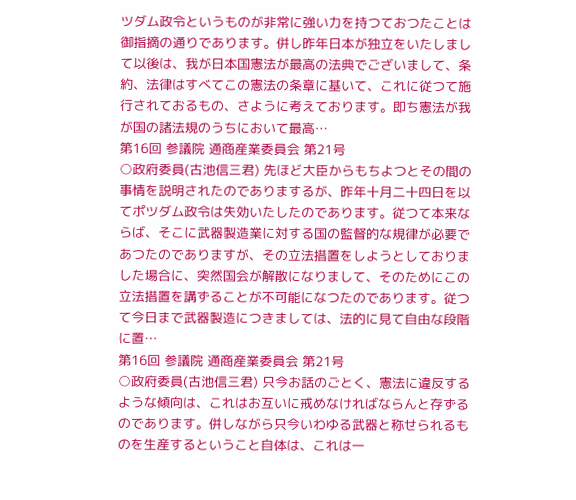ツダム政令というものが非常に強い力を持つておつたことは御指摘の通りであります。併し昨年日本が独立をいたしまして以後は、我が日本国憲法が最高の法典でございまして、条約、法律はすべてこの憲法の条章に基いて、これに従つて施行されておるもの、さように考えております。即ち憲法が我が国の諸法規のうちにおいて最高…
第16回 参議院 通商産業委員会 第21号
○政府委員(古池信三君) 先ほど大臣からもちよつとその間の事情を説明されたのでありまするが、昨年十月二十四日を以てポツダム政令は失効いたしたのであります。従つて本来ならば、そこに武器製造業に対する国の監督的な規律が必要であつたのでありますが、その立法措置をしようとしておりました場合に、突然国会が解散になりまして、そのためにこの立法措置を講ずることが不可能になつたのであります。従つて今日まで武器製造につきましては、法的に見て自由な段階に置…
第16回 参議院 通商産業委員会 第21号
○政府委員(古池信三君) 只今お話のごとく、憲法に違反するような傾向は、これはお互いに戒めなければならんと存ずるのであります。併しながら只今いわゆる武器と称せられるものを生産するということ自体は、これは一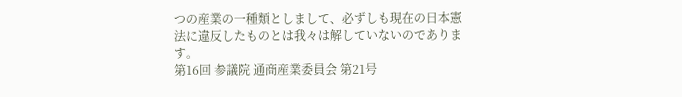つの産業の一種類としまして、必ずしも現在の日本憲法に違反したものとは我々は解していないのであります。
第16回 参議院 通商産業委員会 第21号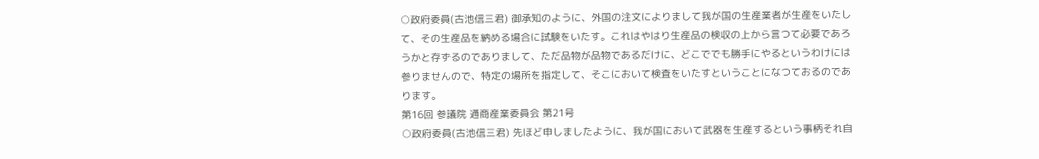○政府委員(古池信三君) 御承知のように、外国の注文によりまして我が国の生産業者が生産をいたして、その生産品を納める場合に試験をいたす。これはやはり生産品の検収の上から言つて必要であろうかと存ずるのでありまして、ただ品物が品物であるだけに、どこででも勝手にやるというわけには参りませんので、特定の場所を指定して、そこにおいて検査をいたすということになつておるのであります。
第16回 参議院 通商産業委員会 第21号
○政府委員(古池信三君) 先ほど申しましたように、我が国において武器を生産するという事柄それ自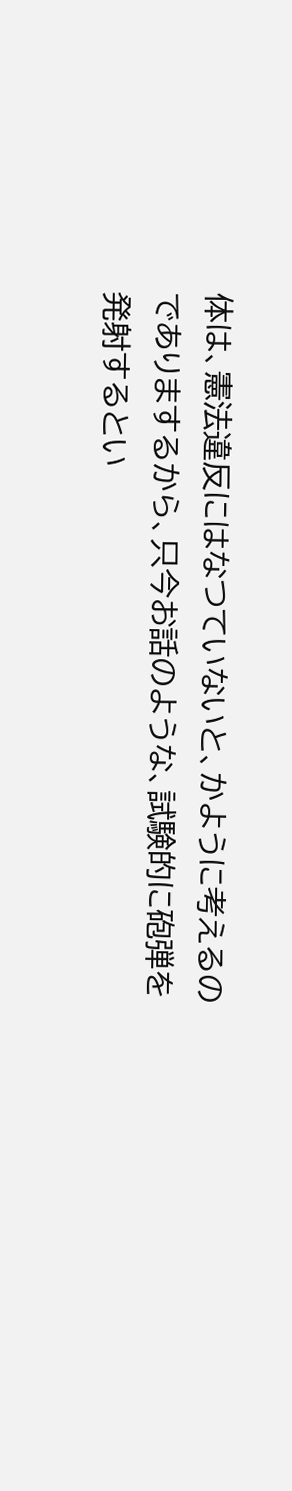体は、憲法違反にはなつていないと、かように考えるのでありまするから、只今お話のような、試験的に砲弾を発射するとい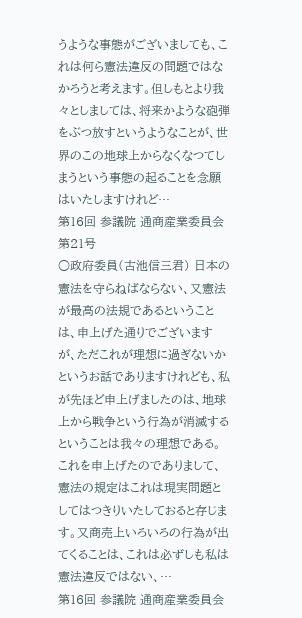うような事態がございましても、これは何ら憲法違反の問題ではなかろうと考えます。但しもとより我々としましては、将来かような砲弾をぶつ放すというようなことが、世界のこの地球上からなくなつてしまうという事態の起ることを念願はいたしますけれど…
第16回 参議院 通商産業委員会 第21号
○政府委員(古池信三君) 日本の憲法を守らねばならない、又憲法が最高の法規であるということは、申上げた通りでございますが、ただこれが理想に過ぎないかというお話でありますけれども、私が先ほど申上げましたのは、地球上から戦争という行為が消滅するということは我々の理想である。これを申上げたのでありまして、憲法の規定はこれは現実問題としてはつきりいたしておると存じます。又商売上いろいろの行為が出てくることは、これは必ずしも私は憲法違反ではない、…
第16回 参議院 通商産業委員会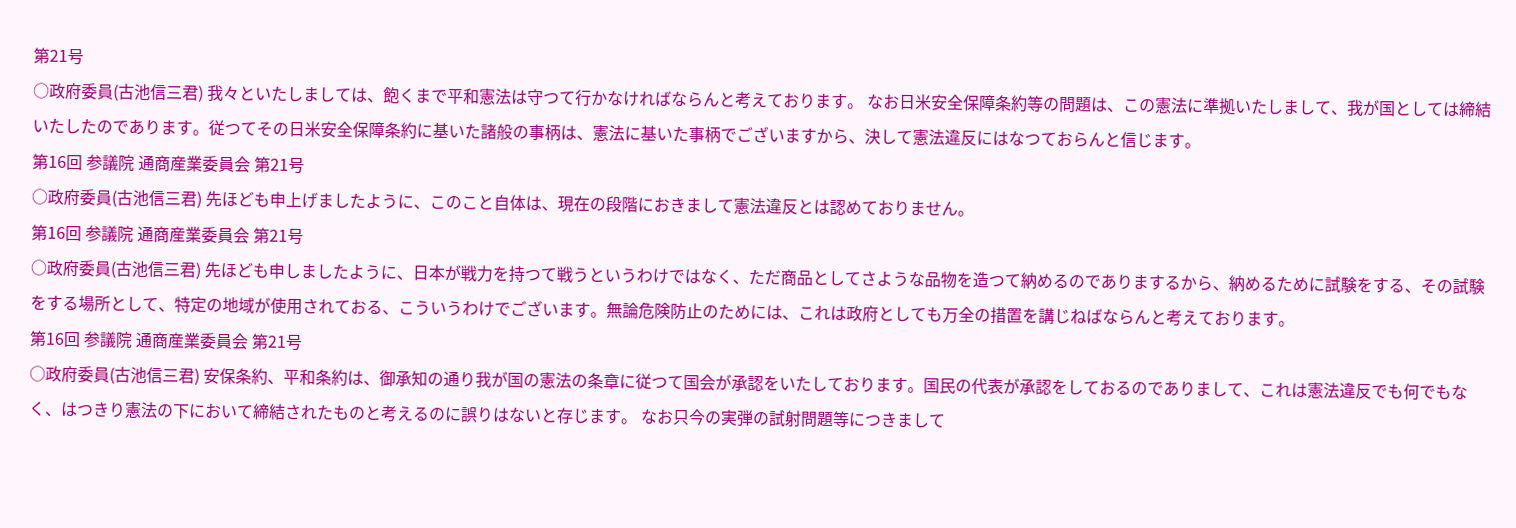第21号
○政府委員(古池信三君) 我々といたしましては、飽くまで平和憲法は守つて行かなければならんと考えております。 なお日米安全保障条約等の問題は、この憲法に準拠いたしまして、我が国としては締結いたしたのであります。従つてその日米安全保障条約に基いた諸般の事柄は、憲法に基いた事柄でございますから、決して憲法違反にはなつておらんと信じます。
第16回 参議院 通商産業委員会 第21号
○政府委員(古池信三君) 先ほども申上げましたように、このこと自体は、現在の段階におきまして憲法違反とは認めておりません。
第16回 参議院 通商産業委員会 第21号
○政府委員(古池信三君) 先ほども申しましたように、日本が戦力を持つて戦うというわけではなく、ただ商品としてさような品物を造つて納めるのでありまするから、納めるために試験をする、その試験をする場所として、特定の地域が使用されておる、こういうわけでございます。無論危険防止のためには、これは政府としても万全の措置を講じねばならんと考えております。
第16回 参議院 通商産業委員会 第21号
○政府委員(古池信三君) 安保条約、平和条約は、御承知の通り我が国の憲法の条章に従つて国会が承認をいたしております。国民の代表が承認をしておるのでありまして、これは憲法違反でも何でもなく、はつきり憲法の下において締結されたものと考えるのに誤りはないと存じます。 なお只今の実弾の試射問題等につきまして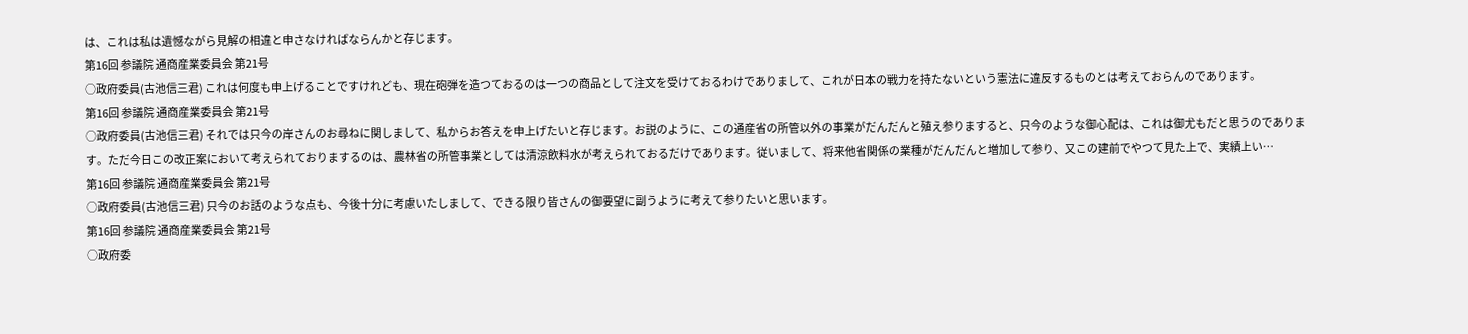は、これは私は遺憾ながら見解の相違と申さなければならんかと存じます。
第16回 参議院 通商産業委員会 第21号
○政府委員(古池信三君) これは何度も申上げることですけれども、現在砲弾を造つておるのは一つの商品として注文を受けておるわけでありまして、これが日本の戦力を持たないという憲法に違反するものとは考えておらんのであります。
第16回 参議院 通商産業委員会 第21号
○政府委員(古池信三君) それでは只今の岸さんのお尋ねに関しまして、私からお答えを申上げたいと存じます。お説のように、この通産省の所管以外の事業がだんだんと殖え参りますると、只今のような御心配は、これは御尤もだと思うのであります。ただ今日この改正案において考えられておりまするのは、農林省の所管事業としては清涼飲料水が考えられておるだけであります。従いまして、将来他省関係の業種がだんだんと増加して参り、又この建前でやつて見た上で、実績上い…
第16回 参議院 通商産業委員会 第21号
○政府委員(古池信三君) 只今のお話のような点も、今後十分に考慮いたしまして、できる限り皆さんの御要望に副うように考えて参りたいと思います。
第16回 参議院 通商産業委員会 第21号
○政府委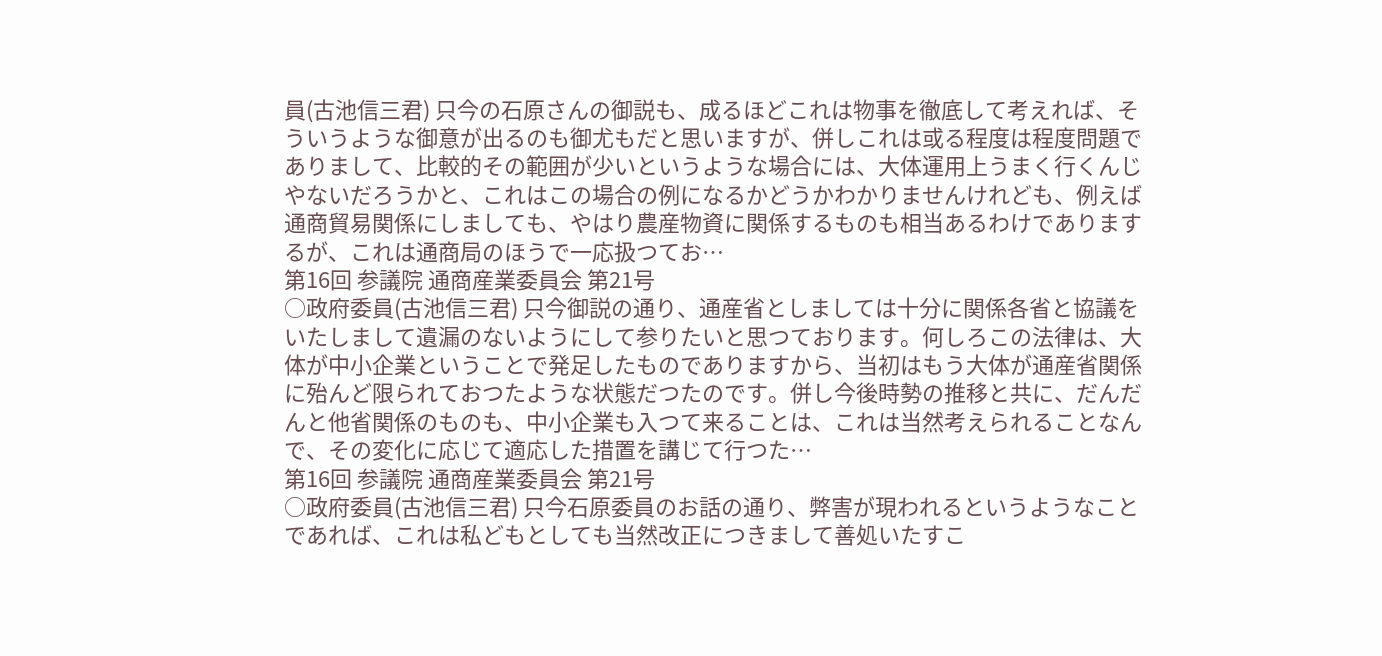員(古池信三君) 只今の石原さんの御説も、成るほどこれは物事を徹底して考えれば、そういうような御意が出るのも御尤もだと思いますが、併しこれは或る程度は程度問題でありまして、比較的その範囲が少いというような場合には、大体運用上うまく行くんじやないだろうかと、これはこの場合の例になるかどうかわかりませんけれども、例えば通商貿易関係にしましても、やはり農産物資に関係するものも相当あるわけでありまするが、これは通商局のほうで一応扱つてお…
第16回 参議院 通商産業委員会 第21号
○政府委員(古池信三君) 只今御説の通り、通産省としましては十分に関係各省と協議をいたしまして遺漏のないようにして参りたいと思つております。何しろこの法律は、大体が中小企業ということで発足したものでありますから、当初はもう大体が通産省関係に殆んど限られておつたような状態だつたのです。併し今後時勢の推移と共に、だんだんと他省関係のものも、中小企業も入つて来ることは、これは当然考えられることなんで、その変化に応じて適応した措置を講じて行つた…
第16回 参議院 通商産業委員会 第21号
○政府委員(古池信三君) 只今石原委員のお話の通り、弊害が現われるというようなことであれば、これは私どもとしても当然改正につきまして善処いたすこ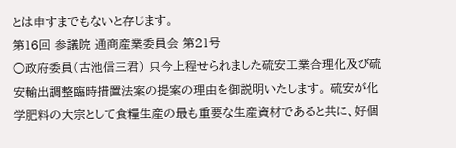とは申すまでもないと存じます。
第16回 参議院 通商産業委員会 第21号
○政府委員(古池信三君) 只今上程せられました硫安工業合理化及び硫安輸出調整臨時措置法案の提案の理由を御説明いたします。 硫安が化学肥料の大宗として食糧生産の最も重要な生産資材であると共に、好個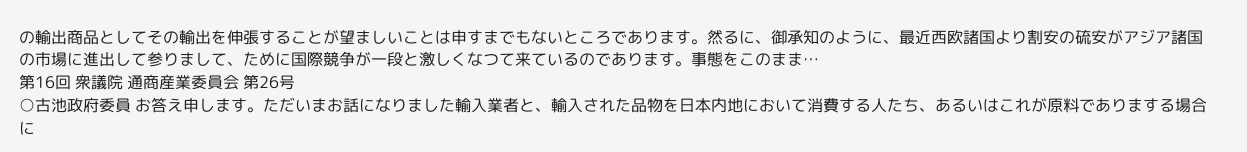の輸出商品としてその輸出を伸張することが望ましいことは申すまでもないところであります。然るに、御承知のように、最近西欧諸国より割安の硫安がアジア諸国の市場に進出して参りまして、ために国際競争が一段と激しくなつて来ているのであります。事態をこのまま…
第16回 衆議院 通商産業委員会 第26号
○古池政府委員 お答え申します。ただいまお話になりました輸入業者と、輸入された品物を日本内地において消費する人たち、あるいはこれが原料でありまする場合に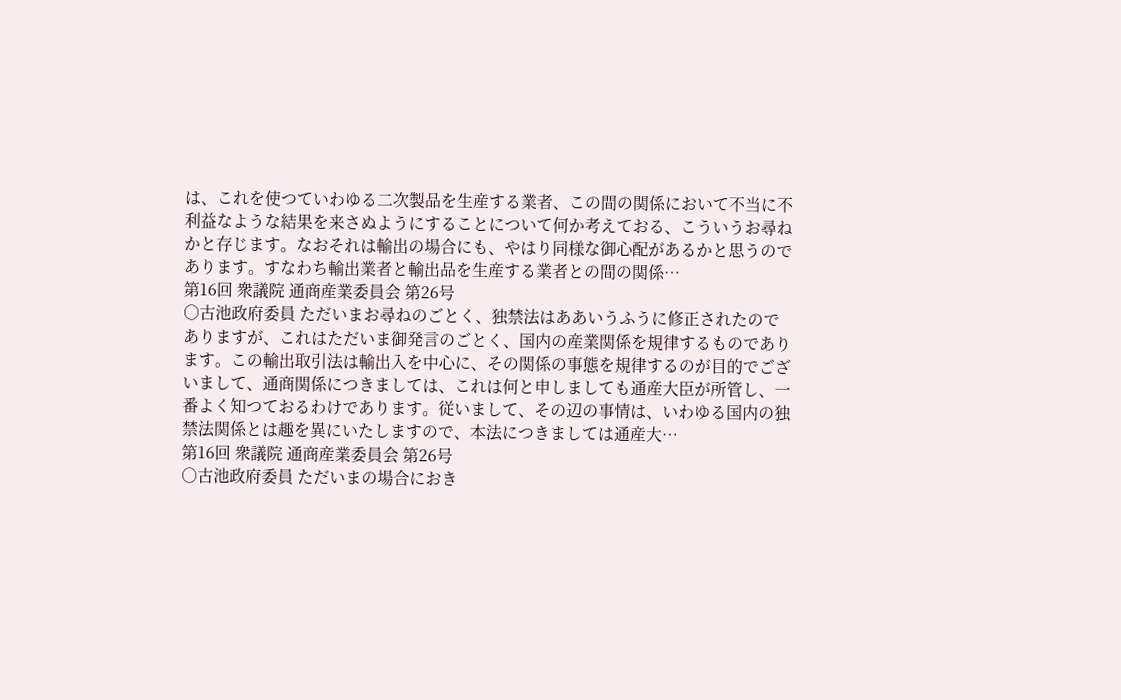は、これを使つていわゆる二次製品を生産する業者、この間の関係において不当に不利益なような結果を来さぬようにすることについて何か考えておる、こういうお尋ねかと存じます。なおそれは輸出の場合にも、やはり同様な御心配があるかと思うのであります。すなわち輸出業者と輸出品を生産する業者との間の関係…
第16回 衆議院 通商産業委員会 第26号
○古池政府委員 ただいまお尋ねのごとく、独禁法はああいうふうに修正されたのでありますが、これはただいま御発言のごとく、国内の産業関係を規律するものであります。この輸出取引法は輸出入を中心に、その関係の事態を規律するのが目的でございまして、通商関係につきましては、これは何と申しましても通産大臣が所管し、一番よく知つておるわけであります。従いまして、その辺の事情は、いわゆる国内の独禁法関係とは趣を異にいたしますので、本法につきましては通産大…
第16回 衆議院 通商産業委員会 第26号
○古池政府委員 ただいまの場合におき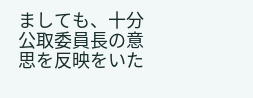ましても、十分公取委員長の意思を反映をいた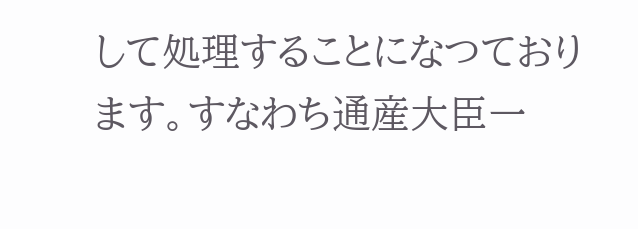して処理することになつております。すなわち通産大臣一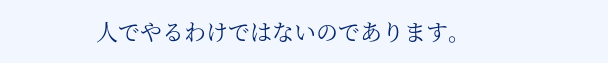人でやるわけではないのであります。